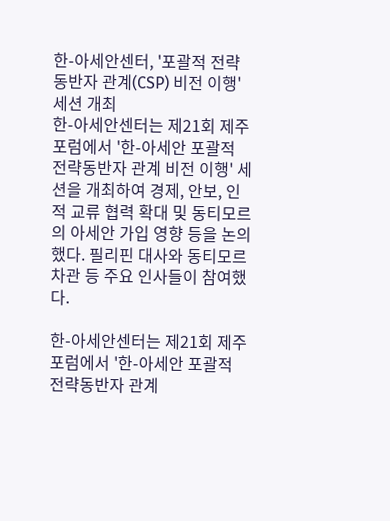한-아세안센터, '포괄적 전략동반자 관계(CSP) 비전 이행' 세션 개최
한-아세안센터는 제21회 제주포럼에서 '한-아세안 포괄적 전략동반자 관계 비전 이행' 세션을 개최하여 경제, 안보, 인적 교류 협력 확대 및 동티모르의 아세안 가입 영향 등을 논의했다. 필리핀 대사와 동티모르 차관 등 주요 인사들이 참여했다.

한-아세안센터는 제21회 제주포럼에서 '한-아세안 포괄적 전략동반자 관계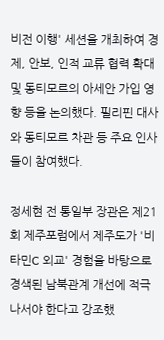비전 이행' 세션을 개최하여 경제, 안보, 인적 교류 협력 확대 및 동티모르의 아세안 가입 영향 등을 논의했다. 필리핀 대사와 동티모르 차관 등 주요 인사들이 참여했다.

정세현 전 통일부 장관은 제21회 제주포럼에서 제주도가 '비타민C 외교' 경험을 바탕으로 경색된 남북관계 개선에 적극 나서야 한다고 강조했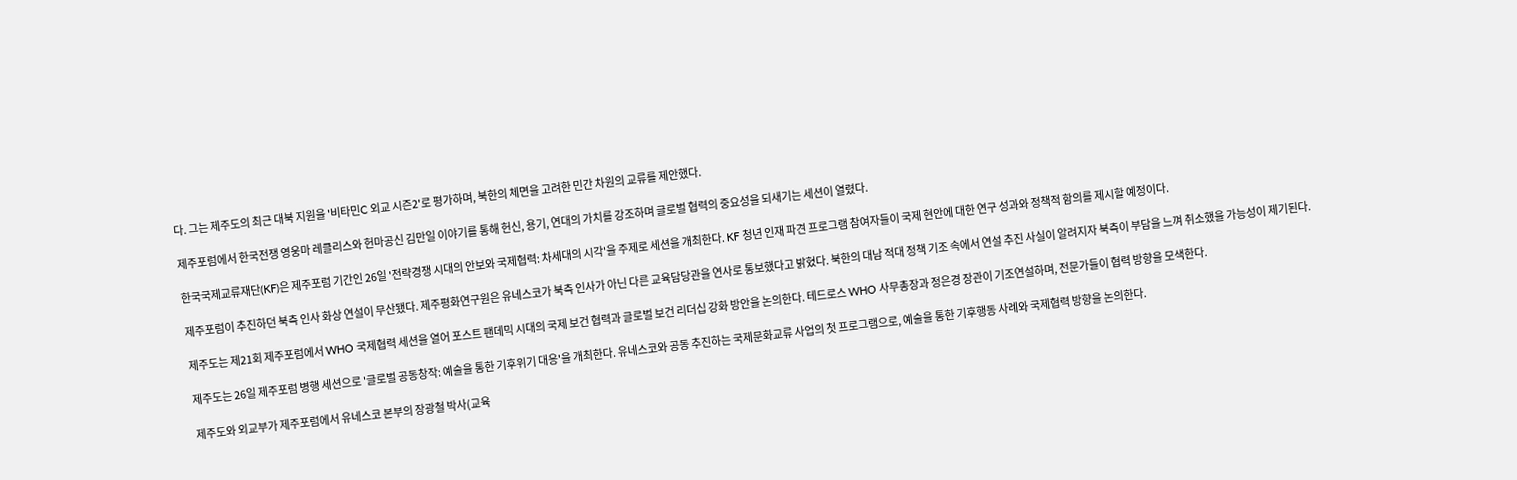다. 그는 제주도의 최근 대북 지원을 '비타민C 외교 시즌2'로 평가하며, 북한의 체면을 고려한 민간 차원의 교류를 제안했다.

제주포럼에서 한국전쟁 영웅마 레클리스와 헌마공신 김만일 이야기를 통해 헌신, 용기, 연대의 가치를 강조하며 글로벌 협력의 중요성을 되새기는 세션이 열렸다.

한국국제교류재단(KF)은 제주포럼 기간인 26일 '전략경쟁 시대의 안보와 국제협력: 차세대의 시각'을 주제로 세션을 개최한다. KF 청년 인재 파견 프로그램 참여자들이 국제 현안에 대한 연구 성과와 정책적 함의를 제시할 예정이다.

제주포럼이 추진하던 북측 인사 화상 연설이 무산됐다. 제주평화연구원은 유네스코가 북측 인사가 아닌 다른 교육담당관을 연사로 통보했다고 밝혔다. 북한의 대남 적대 정책 기조 속에서 연설 추진 사실이 알려지자 북측이 부담을 느껴 취소했을 가능성이 제기된다.

제주도는 제21회 제주포럼에서 WHO 국제협력 세션을 열어 포스트 팬데믹 시대의 국제 보건 협력과 글로벌 보건 리더십 강화 방안을 논의한다. 테드로스 WHO 사무총장과 정은경 장관이 기조연설하며, 전문가들이 협력 방향을 모색한다.

제주도는 26일 제주포럼 병행 세션으로 '글로벌 공동창작: 예술을 통한 기후위기 대응'을 개최한다. 유네스코와 공동 추진하는 국제문화교류 사업의 첫 프로그램으로, 예술을 통한 기후행동 사례와 국제협력 방향을 논의한다.

제주도와 외교부가 제주포럼에서 유네스코 본부의 장광철 박사(교육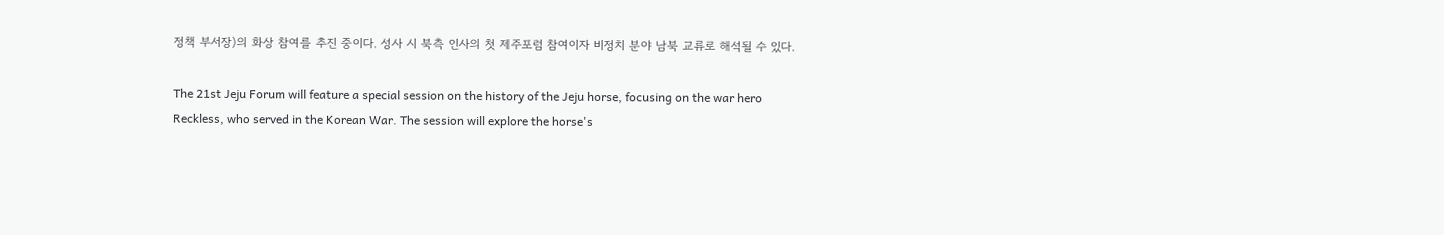정책 부서장)의 화상 참여를 추진 중이다. 성사 시 북측 인사의 첫 제주포럼 참여이자 비정치 분야 남북 교류로 해석될 수 있다.

The 21st Jeju Forum will feature a special session on the history of the Jeju horse, focusing on the war hero Reckless, who served in the Korean War. The session will explore the horse's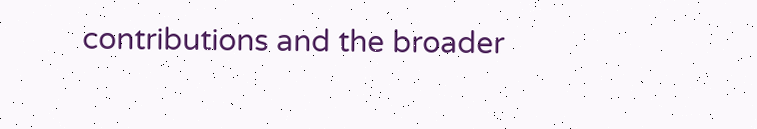contributions and the broader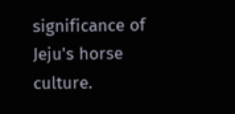significance of Jeju's horse culture.